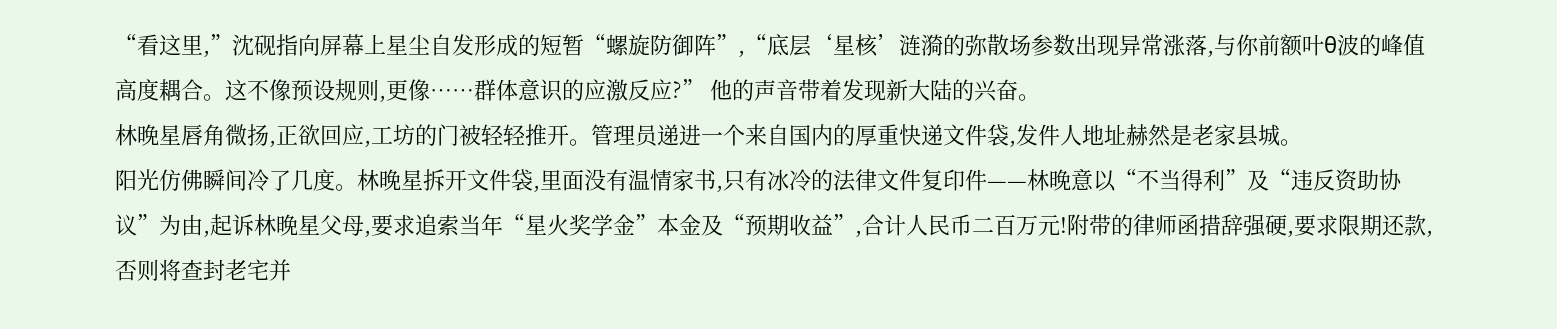“看这里,”沈砚指向屏幕上星尘自发形成的短暂“螺旋防御阵”,“底层‘星核’涟漪的弥散场参数出现异常涨落,与你前额叶θ波的峰值高度耦合。这不像预设规则,更像……群体意识的应激反应?” 他的声音带着发现新大陆的兴奋。
林晚星唇角微扬,正欲回应,工坊的门被轻轻推开。管理员递进一个来自国内的厚重快递文件袋,发件人地址赫然是老家县城。
阳光仿佛瞬间冷了几度。林晚星拆开文件袋,里面没有温情家书,只有冰冷的法律文件复印件——林晚意以“不当得利”及“违反资助协议”为由,起诉林晚星父母,要求追索当年“星火奖学金”本金及“预期收益”,合计人民币二百万元!附带的律师函措辞强硬,要求限期还款,否则将查封老宅并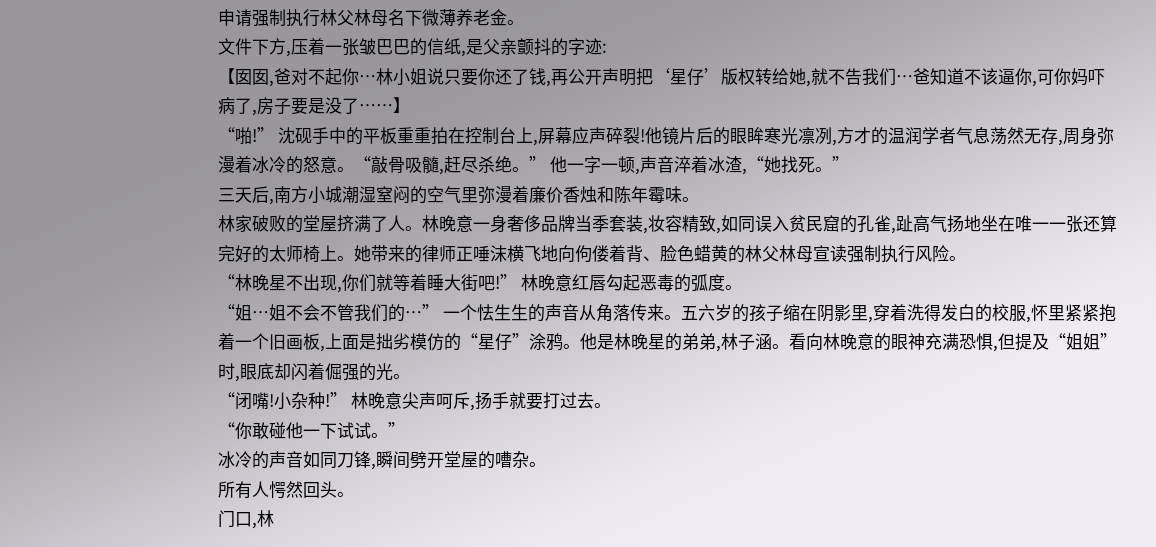申请强制执行林父林母名下微薄养老金。
文件下方,压着一张皱巴巴的信纸,是父亲颤抖的字迹:
【囡囡,爸对不起你…林小姐说只要你还了钱,再公开声明把‘星仔’版权转给她,就不告我们…爸知道不该逼你,可你妈吓病了,房子要是没了……】
“啪!” 沈砚手中的平板重重拍在控制台上,屏幕应声碎裂!他镜片后的眼眸寒光凛冽,方才的温润学者气息荡然无存,周身弥漫着冰冷的怒意。“敲骨吸髓,赶尽杀绝。” 他一字一顿,声音淬着冰渣,“她找死。”
三天后,南方小城潮湿窒闷的空气里弥漫着廉价香烛和陈年霉味。
林家破败的堂屋挤满了人。林晚意一身奢侈品牌当季套装,妆容精致,如同误入贫民窟的孔雀,趾高气扬地坐在唯一一张还算完好的太师椅上。她带来的律师正唾沫横飞地向佝偻着背、脸色蜡黄的林父林母宣读强制执行风险。
“林晚星不出现,你们就等着睡大街吧!” 林晚意红唇勾起恶毒的弧度。
“姐…姐不会不管我们的…” 一个怯生生的声音从角落传来。五六岁的孩子缩在阴影里,穿着洗得发白的校服,怀里紧紧抱着一个旧画板,上面是拙劣模仿的“星仔”涂鸦。他是林晚星的弟弟,林子涵。看向林晚意的眼神充满恐惧,但提及“姐姐”时,眼底却闪着倔强的光。
“闭嘴!小杂种!” 林晚意尖声呵斥,扬手就要打过去。
“你敢碰他一下试试。”
冰冷的声音如同刀锋,瞬间劈开堂屋的嘈杂。
所有人愕然回头。
门口,林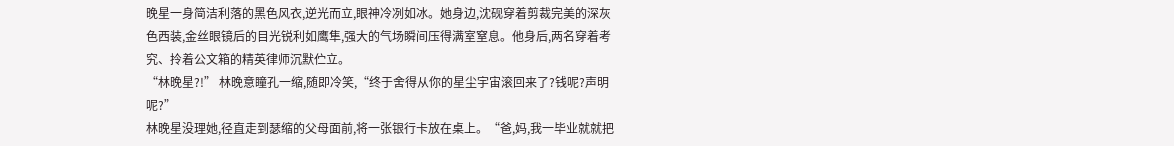晚星一身简洁利落的黑色风衣,逆光而立,眼神冷冽如冰。她身边,沈砚穿着剪裁完美的深灰色西装,金丝眼镜后的目光锐利如鹰隼,强大的气场瞬间压得满室窒息。他身后,两名穿着考究、拎着公文箱的精英律师沉默伫立。
“林晚星?!” 林晚意瞳孔一缩,随即冷笑,“终于舍得从你的星尘宇宙滚回来了?钱呢?声明呢?”
林晚星没理她,径直走到瑟缩的父母面前,将一张银行卡放在桌上。“爸,妈,我一毕业就就把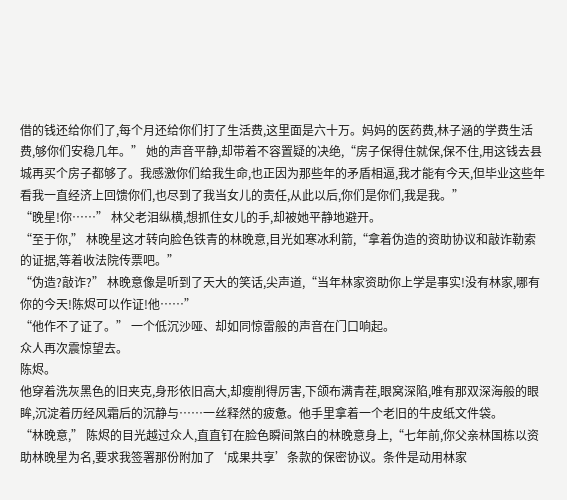借的钱还给你们了,每个月还给你们打了生活费,这里面是六十万。妈妈的医药费,林子涵的学费生活费,够你们安稳几年。” 她的声音平静,却带着不容置疑的决绝,“房子保得住就保,保不住,用这钱去县城再买个房子都够了。我感激你们给我生命,也正因为那些年的矛盾相逼,我才能有今天,但毕业这些年看我一直经济上回馈你们,也尽到了我当女儿的责任,从此以后,你们是你们,我是我。”
“晚星!你……” 林父老泪纵横,想抓住女儿的手,却被她平静地避开。
“至于你,” 林晚星这才转向脸色铁青的林晚意,目光如寒冰利箭,“拿着伪造的资助协议和敲诈勒索的证据,等着收法院传票吧。”
“伪造?敲诈?” 林晚意像是听到了天大的笑话,尖声道,“当年林家资助你上学是事实!没有林家,哪有你的今天!陈烬可以作证!他……”
“他作不了证了。” 一个低沉沙哑、却如同惊雷般的声音在门口响起。
众人再次震惊望去。
陈烬。
他穿着洗灰黑色的旧夹克,身形依旧高大,却瘦削得厉害,下颌布满青茬,眼窝深陷,唯有那双深海般的眼眸,沉淀着历经风霜后的沉静与……一丝释然的疲惫。他手里拿着一个老旧的牛皮纸文件袋。
“林晚意,” 陈烬的目光越过众人,直直钉在脸色瞬间煞白的林晚意身上,“七年前,你父亲林国栋以资助林晚星为名,要求我签署那份附加了‘成果共享’条款的保密协议。条件是动用林家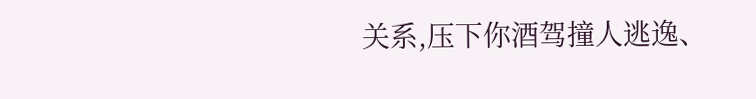关系,压下你酒驾撞人逃逸、